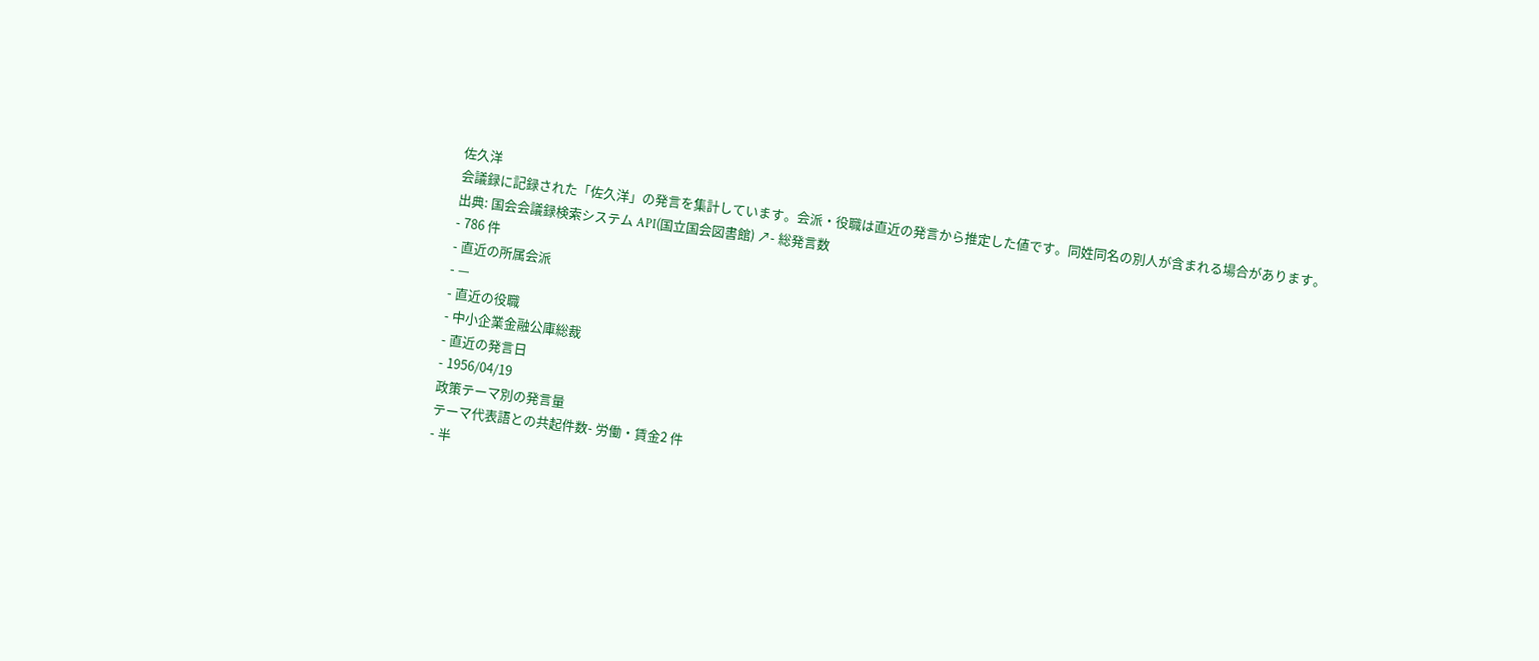佐久洋
会議録に記録された「佐久洋」の発言を集計しています。会派・役職は直近の発言から推定した値です。同姓同名の別人が含まれる場合があります。
出典: 国会会議録検索システム API(国立国会図書館) ↗- 総発言数
- 786 件
- 直近の所属会派
- —
- 直近の役職
- 中小企業金融公庫総裁
- 直近の発言日
- 1956/04/19
政策テーマ別の発言量
テーマ代表語との共起件数- 労働・賃金2 件
- 半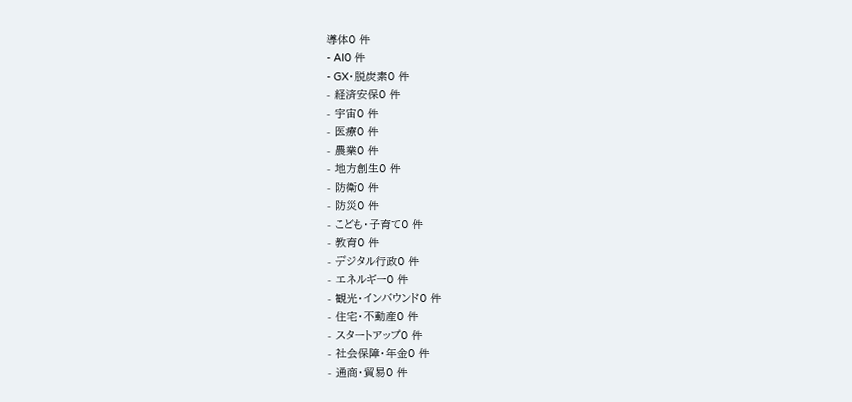導体0 件
- AI0 件
- GX・脱炭素0 件
- 経済安保0 件
- 宇宙0 件
- 医療0 件
- 農業0 件
- 地方創生0 件
- 防衛0 件
- 防災0 件
- こども・子育て0 件
- 教育0 件
- デジタル行政0 件
- エネルギー0 件
- 観光・インバウンド0 件
- 住宅・不動産0 件
- スタートアップ0 件
- 社会保障・年金0 件
- 通商・貿易0 件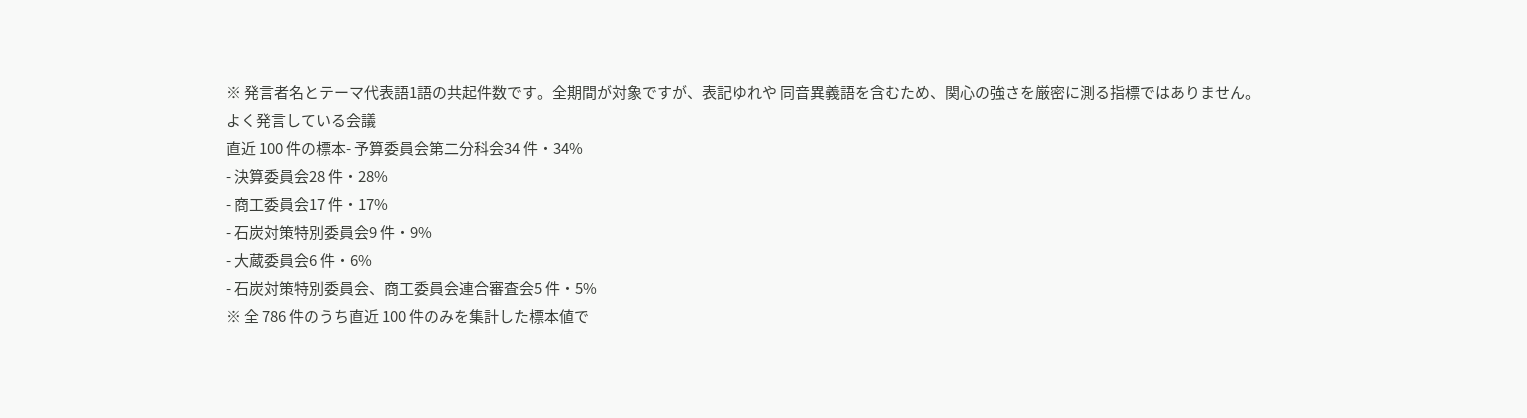※ 発言者名とテーマ代表語1語の共起件数です。全期間が対象ですが、表記ゆれや 同音異義語を含むため、関心の強さを厳密に測る指標ではありません。
よく発言している会議
直近 100 件の標本- 予算委員会第二分科会34 件・34%
- 決算委員会28 件・28%
- 商工委員会17 件・17%
- 石炭対策特別委員会9 件・9%
- 大蔵委員会6 件・6%
- 石炭対策特別委員会、商工委員会連合審査会5 件・5%
※ 全 786 件のうち直近 100 件のみを集計した標本値で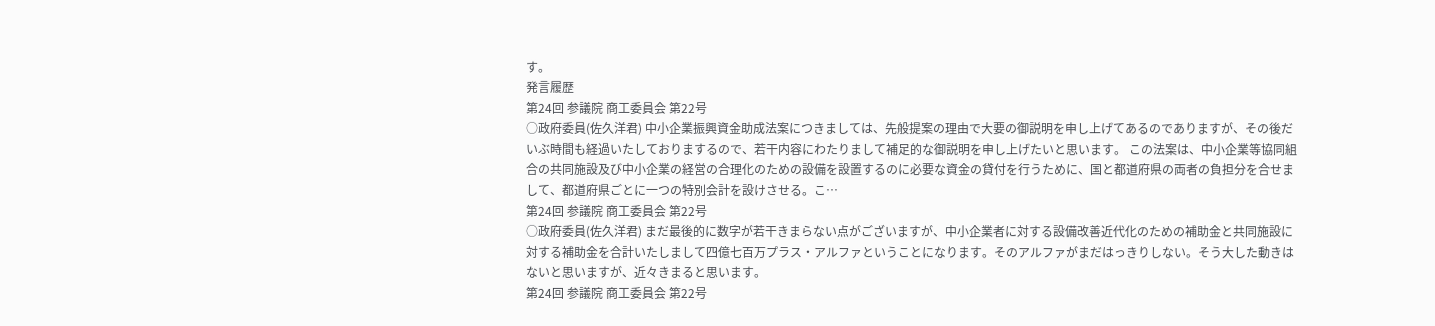す。
発言履歴
第24回 参議院 商工委員会 第22号
○政府委員(佐久洋君) 中小企業振興資金助成法案につきましては、先般提案の理由で大要の御説明を申し上げてあるのでありますが、その後だいぶ時間も経過いたしておりまするので、若干内容にわたりまして補足的な御説明を申し上げたいと思います。 この法案は、中小企業等協同組合の共同施設及び中小企業の経営の合理化のための設備を設置するのに必要な資金の貸付を行うために、国と都道府県の両者の負担分を合せまして、都道府県ごとに一つの特別会計を設けさせる。こ…
第24回 参議院 商工委員会 第22号
○政府委員(佐久洋君) まだ最後的に数字が若干きまらない点がございますが、中小企業者に対する設備改善近代化のための補助金と共同施設に対する補助金を合計いたしまして四億七百万プラス・アルファということになります。そのアルファがまだはっきりしない。そう大した動きはないと思いますが、近々きまると思います。
第24回 参議院 商工委員会 第22号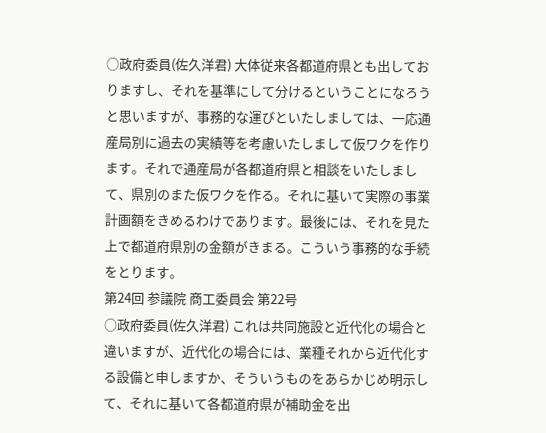○政府委員(佐久洋君) 大体従来各都道府県とも出しておりますし、それを基準にして分けるということになろうと思いますが、事務的な運びといたしましては、一応通産局別に過去の実績等を考慮いたしまして仮ワクを作ります。それで通産局が各都道府県と相談をいたしまして、県別のまた仮ワクを作る。それに基いて実際の事業計画額をきめるわけであります。最後には、それを見た上で都道府県別の金額がきまる。こういう事務的な手続をとります。
第24回 参議院 商工委員会 第22号
○政府委員(佐久洋君) これは共同施設と近代化の場合と違いますが、近代化の場合には、業種それから近代化する設備と申しますか、そういうものをあらかじめ明示して、それに基いて各都道府県が補助金を出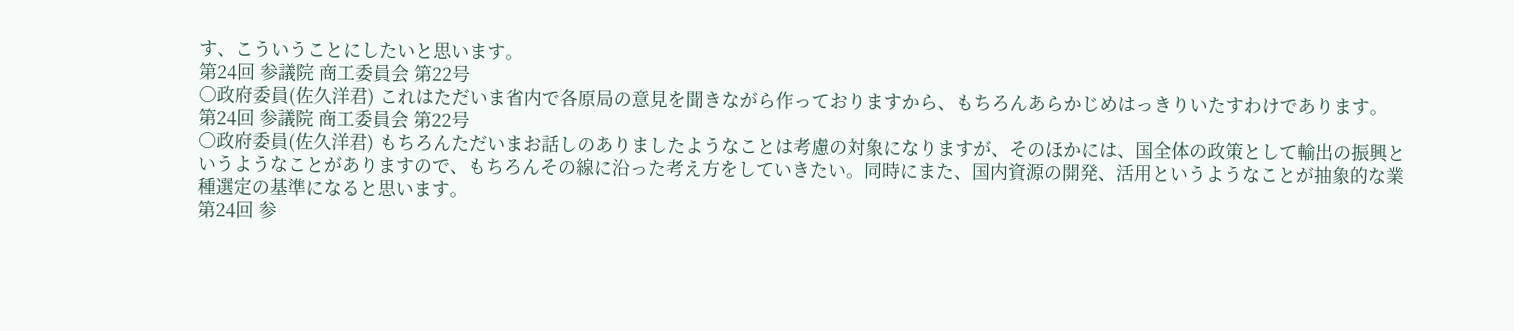す、こういうことにしたいと思います。
第24回 参議院 商工委員会 第22号
○政府委員(佐久洋君) これはただいま省内で各原局の意見を聞きながら作っておりますから、もちろんあらかじめはっきりいたすわけであります。
第24回 参議院 商工委員会 第22号
○政府委員(佐久洋君) もちろんただいまお話しのありましたようなことは考慮の対象になりますが、そのほかには、国全体の政策として輸出の振興というようなことがありますので、もちろんその線に沿った考え方をしていきたい。同時にまた、国内資源の開発、活用というようなことが抽象的な業種選定の基準になると思います。
第24回 参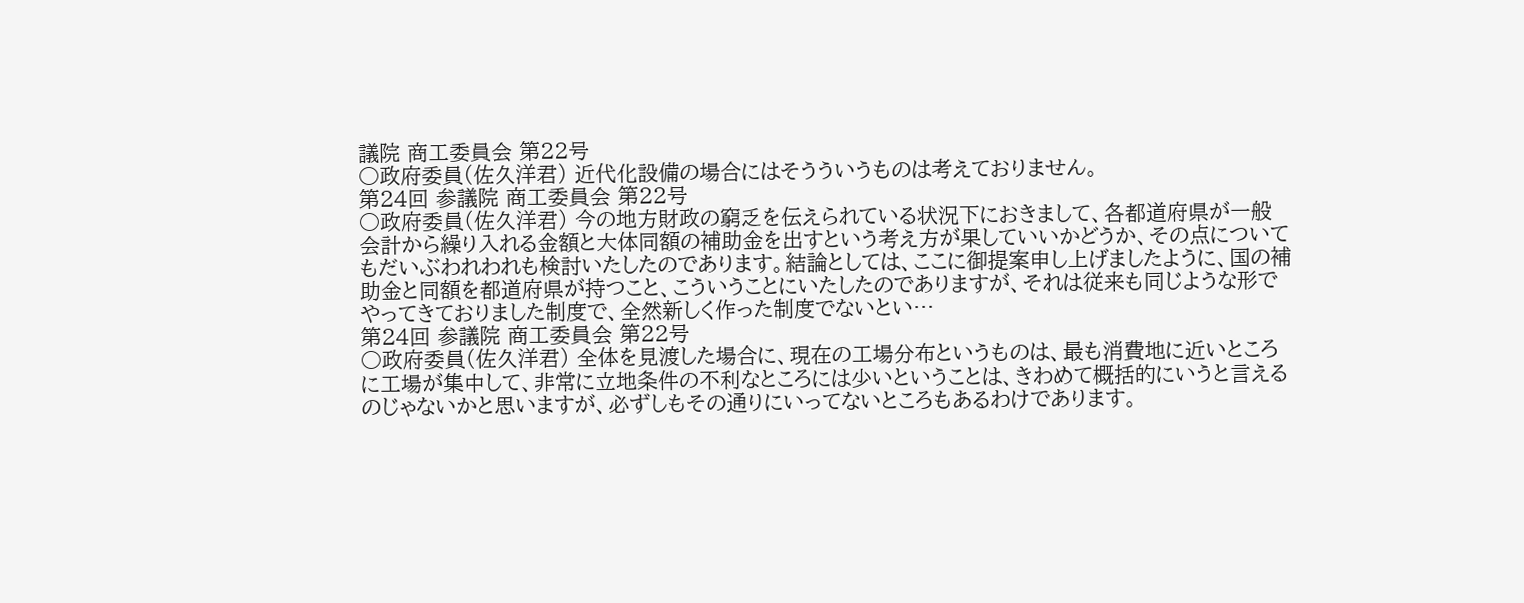議院 商工委員会 第22号
○政府委員(佐久洋君) 近代化設備の場合にはそうういうものは考えておりません。
第24回 参議院 商工委員会 第22号
○政府委員(佐久洋君) 今の地方財政の窮乏を伝えられている状況下におきまして、各都道府県が一般会計から繰り入れる金額と大体同額の補助金を出すという考え方が果していいかどうか、その点についてもだいぶわれわれも検討いたしたのであります。結論としては、ここに御提案申し上げましたように、国の補助金と同額を都道府県が持つこと、こういうことにいたしたのでありますが、それは従来も同じような形でやってきておりました制度で、全然新しく作った制度でないとい…
第24回 参議院 商工委員会 第22号
○政府委員(佐久洋君) 全体を見渡した場合に、現在の工場分布というものは、最も消費地に近いところに工場が集中して、非常に立地条件の不利なところには少いということは、きわめて概括的にいうと言えるのじゃないかと思いますが、必ずしもその通りにいってないところもあるわけであります。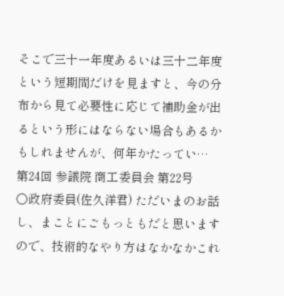そこで三十一年度あるいは三十二年度という短期間だけを見ますと、今の分布から見て必要性に応じて補助金が出るという形にはならない場合もあるかもしれませんが、何年かたってい…
第24回 参議院 商工委員会 第22号
○政府委員(佐久洋君) ただいまのお話し、まことにごもっともだと思いますので、技術的なやり方はなかなかこれ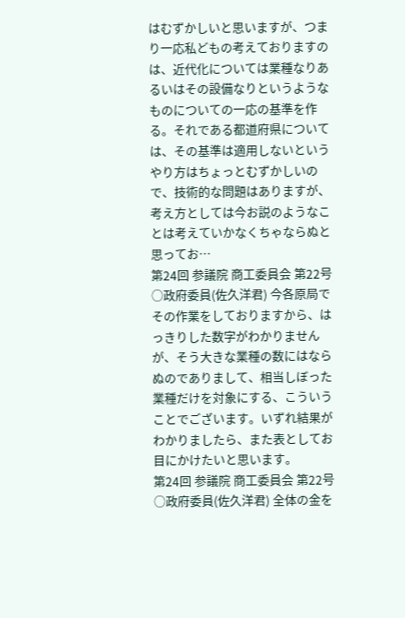はむずかしいと思いますが、つまり一応私どもの考えておりますのは、近代化については業種なりあるいはその設備なりというようなものについての一応の基準を作る。それである都道府県については、その基準は適用しないというやり方はちょっとむずかしいので、技術的な問題はありますが、考え方としては今お説のようなことは考えていかなくちゃならぬと思ってお…
第24回 参議院 商工委員会 第22号
○政府委員(佐久洋君) 今各原局でその作業をしておりますから、はっきりした数字がわかりませんが、そう大きな業種の数にはならぬのでありまして、相当しぼった業種だけを対象にする、こういうことでございます。いずれ結果がわかりましたら、また表としてお目にかけたいと思います。
第24回 参議院 商工委員会 第22号
○政府委員(佐久洋君) 全体の金を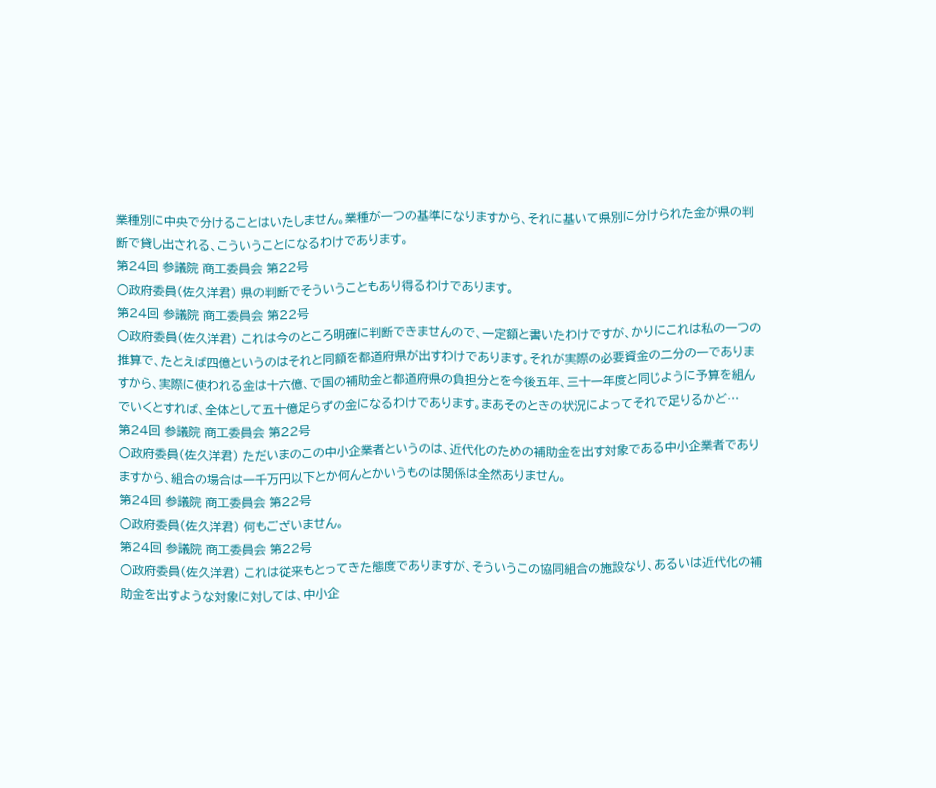業種別に中央で分けることはいたしません。業種が一つの基準になりますから、それに基いて県別に分けられた金が県の判断で貸し出される、こういうことになるわけであります。
第24回 参議院 商工委員会 第22号
○政府委員(佐久洋君) 県の判断でそういうこともあり得るわけであります。
第24回 参議院 商工委員会 第22号
○政府委員(佐久洋君) これは今のところ明確に判断できませんので、一定額と書いたわけですが、かりにこれは私の一つの推算で、たとえば四億というのはそれと同額を都道府県が出すわけであります。それが実際の必要資金の二分の一でありますから、実際に使われる金は十六億、で国の補助金と都道府県の負担分とを今後五年、三十一年度と同じように予算を組んでいくとすれば、全体として五十億足らずの金になるわけであります。まあそのときの状況によってそれで足りるかど…
第24回 参議院 商工委員会 第22号
○政府委員(佐久洋君) ただいまのこの中小企業者というのは、近代化のための補助金を出す対象である中小企業者でありますから、組合の場合は一千万円以下とか何んとかいうものは関係は全然ありません。
第24回 参議院 商工委員会 第22号
○政府委員(佐久洋君) 何もございません。
第24回 参議院 商工委員会 第22号
○政府委員(佐久洋君) これは従来もとってきた態度でありますが、そういうこの協同組合の施設なり、あるいは近代化の補助金を出すような対象に対しては、中小企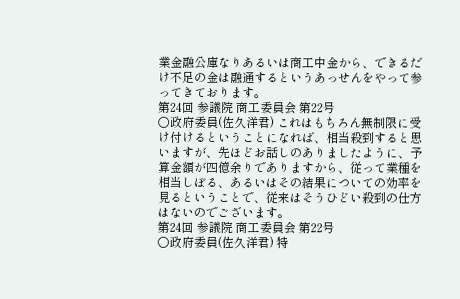業金融公庫なりあるいは商工中金から、できるだけ不足の金は融通するというあっせんをやって参ってきております。
第24回 参議院 商工委員会 第22号
○政府委員(佐久洋君) これはもちろん無制限に受け付けるということになれば、相当殺到すると思いますが、先ほどお話しのありましたように、予算金額が四億余りでありますから、従って業種を相当しぼる、あるいはその結果についての効率を見るということで、従来はそうひどい殺到の仕方はないのでございます。
第24回 参議院 商工委員会 第22号
○政府委員(佐久洋君) 特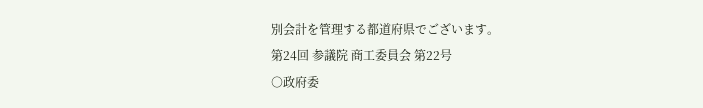別会計を管理する都道府県でございます。
第24回 参議院 商工委員会 第22号
○政府委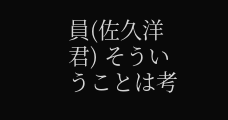員(佐久洋君) そういうことは考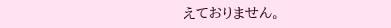えておりません。